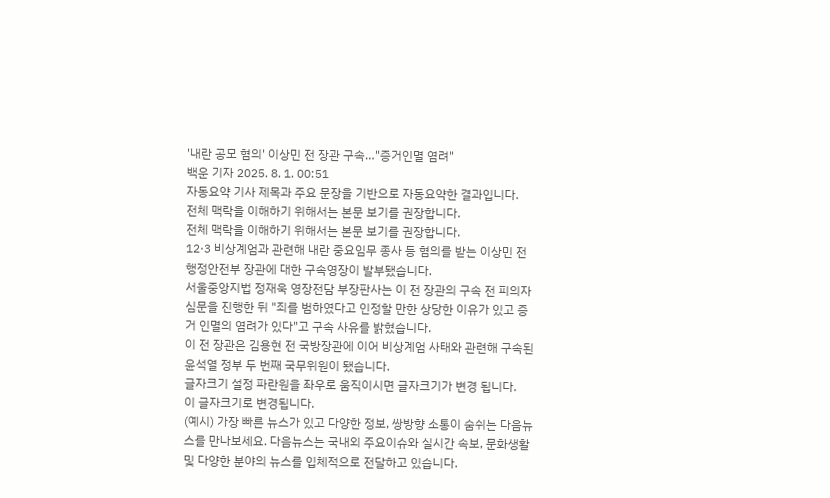'내란 공모 혐의' 이상민 전 장관 구속…"증거인멸 염려"
백운 기자 2025. 8. 1. 00:51
자동요약 기사 제목과 주요 문장을 기반으로 자동요약한 결과입니다.
전체 맥락을 이해하기 위해서는 본문 보기를 권장합니다.
전체 맥락을 이해하기 위해서는 본문 보기를 권장합니다.
12·3 비상계엄과 관련해 내란 중요임무 종사 등 혐의를 받는 이상민 전 행정안전부 장관에 대한 구속영장이 발부됐습니다.
서울중앙지법 정재욱 영장전담 부장판사는 이 전 장관의 구속 전 피의자 심문을 진행한 뒤 "죄를 범하였다고 인정할 만한 상당한 이유가 있고 증거 인멸의 염려가 있다"고 구속 사유를 밝혔습니다.
이 전 장관은 김용현 전 국방장관에 이어 비상계엄 사태와 관련해 구속된 윤석열 정부 두 번째 국무위원이 됐습니다.
글자크기 설정 파란원을 좌우로 움직이시면 글자크기가 변경 됩니다.
이 글자크기로 변경됩니다.
(예시) 가장 빠른 뉴스가 있고 다양한 정보, 쌍방향 소통이 숨쉬는 다음뉴스를 만나보세요. 다음뉴스는 국내외 주요이슈와 실시간 속보, 문화생활 및 다양한 분야의 뉴스를 입체적으로 전달하고 있습니다.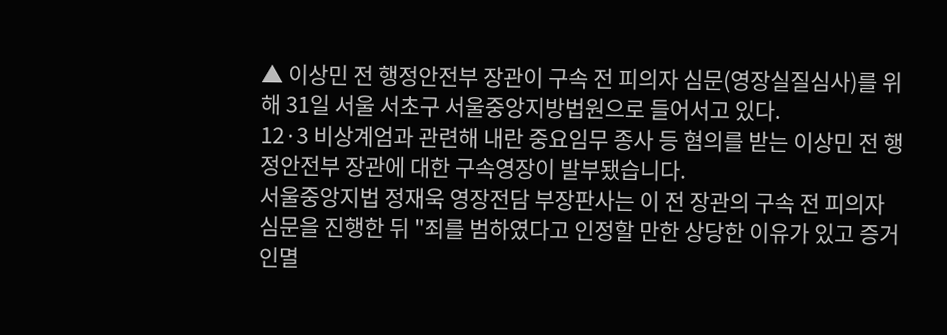▲ 이상민 전 행정안전부 장관이 구속 전 피의자 심문(영장실질심사)를 위해 31일 서울 서초구 서울중앙지방법원으로 들어서고 있다.
12·3 비상계엄과 관련해 내란 중요임무 종사 등 혐의를 받는 이상민 전 행정안전부 장관에 대한 구속영장이 발부됐습니다.
서울중앙지법 정재욱 영장전담 부장판사는 이 전 장관의 구속 전 피의자 심문을 진행한 뒤 "죄를 범하였다고 인정할 만한 상당한 이유가 있고 증거 인멸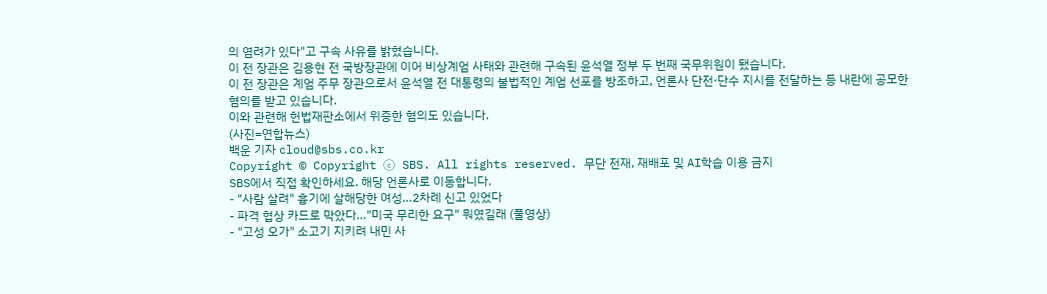의 염려가 있다"고 구속 사유를 밝혔습니다.
이 전 장관은 김용현 전 국방장관에 이어 비상계엄 사태와 관련해 구속된 윤석열 정부 두 번째 국무위원이 됐습니다.
이 전 장관은 계엄 주무 장관으로서 윤석열 전 대통령의 불법적인 계엄 선포를 방조하고, 언론사 단전·단수 지시를 전달하는 등 내란에 공모한 혐의를 받고 있습니다.
이와 관련해 헌법재판소에서 위증한 혐의도 있습니다.
(사진=연합뉴스)
백운 기자 cloud@sbs.co.kr
Copyright © Copyright ⓒ SBS. All rights reserved. 무단 전재, 재배포 및 AI학습 이용 금지
SBS에서 직접 확인하세요. 해당 언론사로 이동합니다.
- "사람 살려" 흉기에 살해당한 여성…2차례 신고 있었다
- 파격 협상 카드로 막았다…"미국 무리한 요구" 뭐였길래 (풀영상)
- "고성 오가" 소고기 지키려 내민 사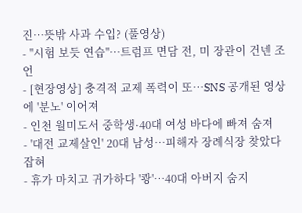진…뜻밖 사과 수입? (풀영상)
- "시험 보듯 연습"…트럼프 면담 전, 미 장관이 건넨 조언
- [현장영상] 충격적 교제 폭력이 또…SNS 공개된 영상에 '분노' 이어져
- 인천 월미도서 중학생·40대 여성 바다에 빠져 숨져
- '대전 교제살인' 20대 남성…피해자 장례식장 찾았다 잡혀
- 휴가 마치고 귀가하다 '쾅'…40대 아버지 숨지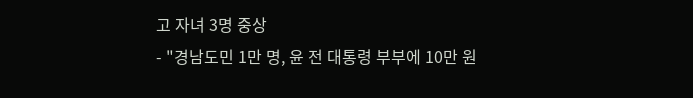고 자녀 3명 중상
- "경남도민 1만 명, 윤 전 대통령 부부에 10만 원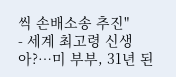씩 손배소송 추진"
- 세계 최고령 신생아?…미 부부, 31년 된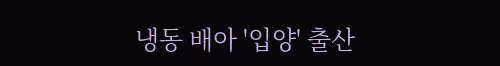냉동 배아 '입양' 출산